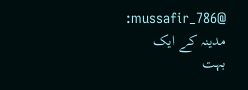@mussafir_786: مدینہ کے ایک بہت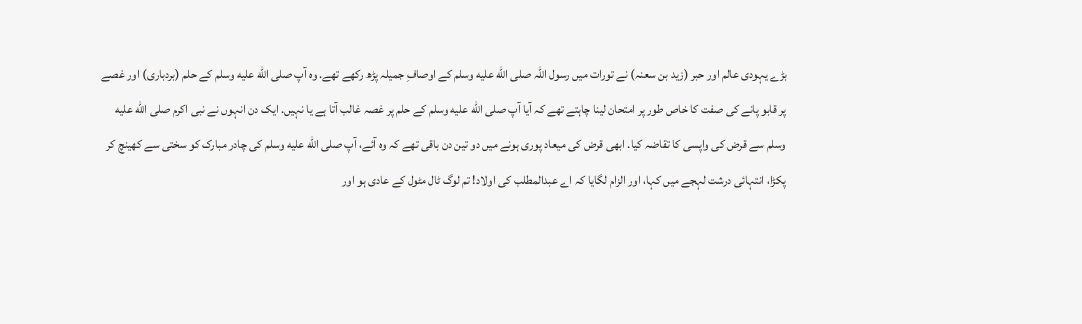بڑے یہودی عالم اور حبر (زید بن سعنہ) نے تورات میں رسول اللہ صلى الله عليه وسلم کے اوصافِ جمیلہ پڑھ رکھے تھے. وہ آپ صلى الله عليه وسلم کے حلم (بردباری) اور غصے پر قابو پانے کی صفت کا خاص طور پر امتحان لینا چاہتے تھے کہ آیا آپ صلى الله عليه وسلم کے حلم پر غصہ غالب آتا ہے یا نہیں. ایک دن انہوں نے نبی اکرم صلى الله عليه وسلم سے قرض کی واپسی کا تقاضہ کیا. ابھی قرض کی میعاد پوری ہونے میں دو تین دن باقی تھے کہ وہ آئے، آپ صلى الله عليه وسلم کی چادر مبارک کو سختی سے کھینچ کر پکڑا، انتہائی درشت لہجے میں کہا، اور الزام لگایا کہ اے عبدالمطلب کی اولاد! تم لوگ ٹال مٹول کے عادی ہو اور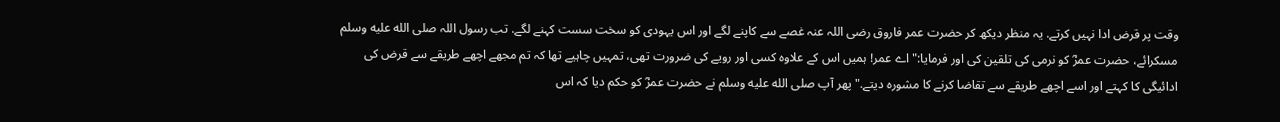وقت پر قرض ادا نہیں کرتے. یہ منظر دیکھ کر حضرت عمر فاروق رضی اللہ عنہ غصے سے کاپنے لگے اور اس یہودی کو سخت سست کہنے لگے. تب رسول اللہ صلى الله عليه وسلم مسکرائے، حضرت عمرؓ کو نرمی کی تلقین کی اور فرمایا:"اے عمر! ہمیں اس کے علاوہ کسی اور رویے کی ضرورت تھی، تمہیں چاہیے تھا کہ تم مجھے اچھے طریقے سے قرض کی ادائیگی کا کہتے اور اسے اچھے طریقے سے تقاضا کرنے کا مشورہ دیتے." پھر آپ صلى الله عليه وسلم نے حضرت عمرؓ کو حکم دیا کہ اس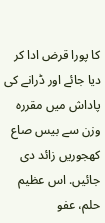کا پورا قرض ادا کر دیا جائے اور ڈرانے کی پاداش میں مقررہ وزن سے بیس صاع کھجوریں زائد دی جائیں. اس عظیم حلم، عفو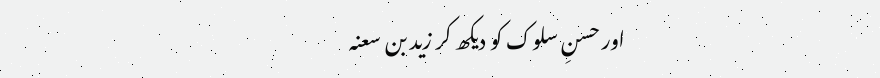اور حسنِ سلوک کو دیکھ کر زید بن سعنہ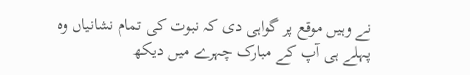نے وہیں موقع پر گواہی دی کہ نبوت کی تمام نشانیاں وہ پہلے ہی آپ کے مبارک چہرے میں دیکھ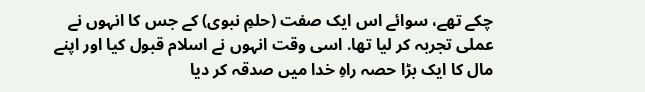چکے تھے، سوائے اس ایک صفت (حلمِ نبوی) کے جس کا انہوں نے عملی تجربہ کر لیا تھا. اسی وقت انہوں نے اسلام قبول کیا اور اپنے مال کا ایک بڑا حصہ راہِ خدا میں صدقہ کر دیا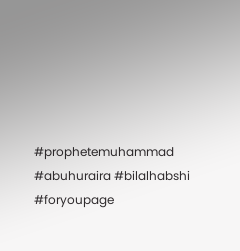#prophetemuhammad #abuhuraira #bilalhabshi #foryoupage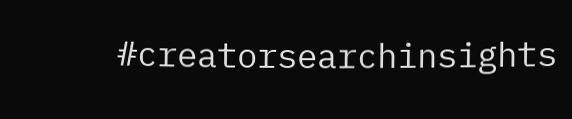#creatorsearchinsights